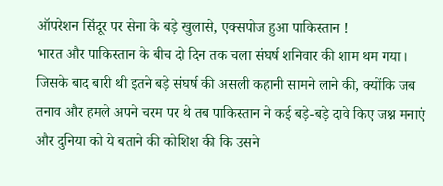ऑपरेशन सिंदूर पर सेना के बड़े खुलासे, एक्सपोज हुआ पाकिस्तान !
भारत और पाकिस्तान के बीच दो दिन तक चला संघर्ष शनिवार की शाम थम गया। जिसके बाद बारी थी इतने बड़े संघर्ष की असली कहानी सामने लाने की, क्योंकि जब तनाव और हमले अपने चरम पर थे तब पाकिस्तान ने कई बड़े-बड़े दावे किए जश्न मनाएं और दुनिया को ये बताने की कोशिश की कि उसने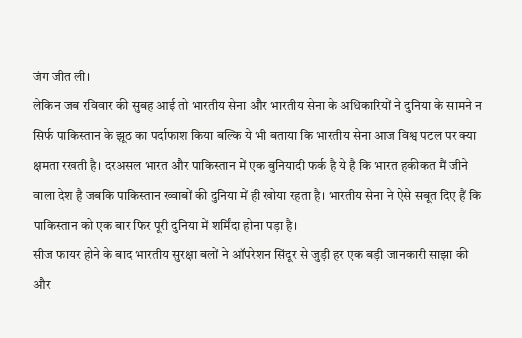जंग जीत ली।
लेकिन जब रविवार की सुबह आई तो भारतीय सेना और भारतीय सेना के अधिकारियों ने दुनिया के सामने न सिर्फ पाकिस्तान के झूठ का पर्दाफाश किया बल्कि ये भी बताया कि भारतीय सेना आज विश्व पटल पर क्या क्षमता रखती है। दरअसल भारत और पाकिस्तान में एक बुनियादी फर्क है ये है कि भारत हकीकत मैं जीने वाला देश है जबकि पाकिस्तान ख्वाबों की दुनिया में ही खोया रहता है। भारतीय सेना ने ऐसे सबूत दिए हैं कि पाकिस्तान को एक बार फिर पूरी दुनिया में शर्मिंदा होना पड़ा है।
सीज फायर होने के बाद भारतीय सुरक्षा बलों ने ऑपरेशन सिंदूर से जुड़ी हर एक बड़ी जानकारी साझा की और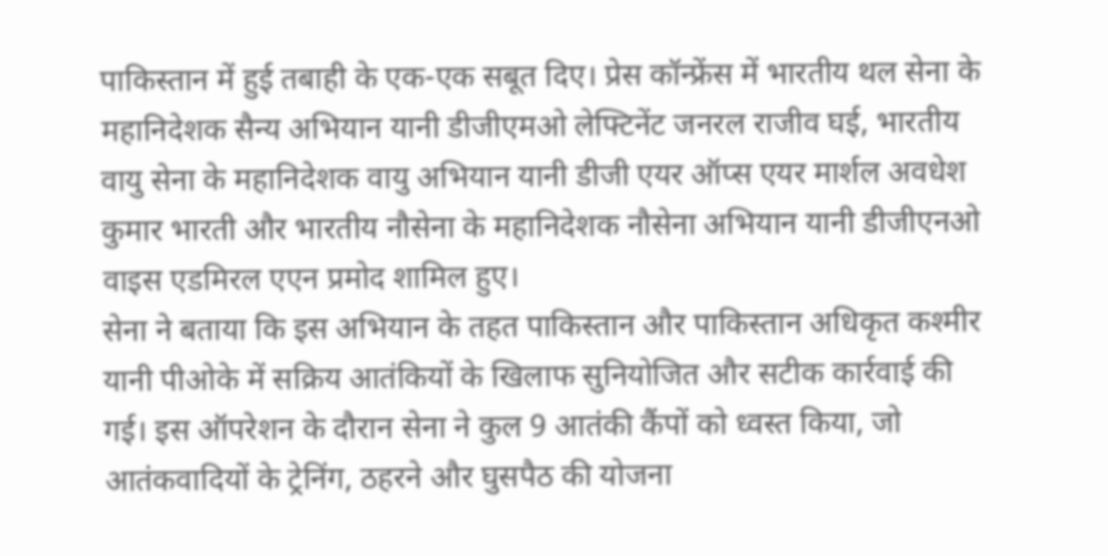पाकिस्तान में हुई तबाही के एक-एक सबूत दिए। प्रेस कॉन्फ्रेंस में भारतीय थल सेना के महानिदेशक सैन्य अभियान यानी डीजीएमओ लेफ्टिनेंट जनरल राजीव घई, भारतीय वायु सेना के महानिदेशक वायु अभियान यानी डीजी एयर ऑप्स एयर मार्शल अवधेश कुमार भारती और भारतीय नौसेना के महानिदेशक नौसेना अभियान यानी डीजीएनओ वाइस एडमिरल एएन प्रमोद शामिल हुए।
सेना ने बताया कि इस अभियान के तहत पाकिस्तान और पाकिस्तान अधिकृत कश्मीर यानी पीओके में सक्रिय आतंकियों के खिलाफ सुनियोजित और सटीक कार्रवाई की गई। इस ऑपरेशन के दौरान सेना ने कुल 9 आतंकी कैंपों को ध्वस्त किया, जो आतंकवादियों के ट्रेनिंग, ठहरने और घुसपैठ की योजना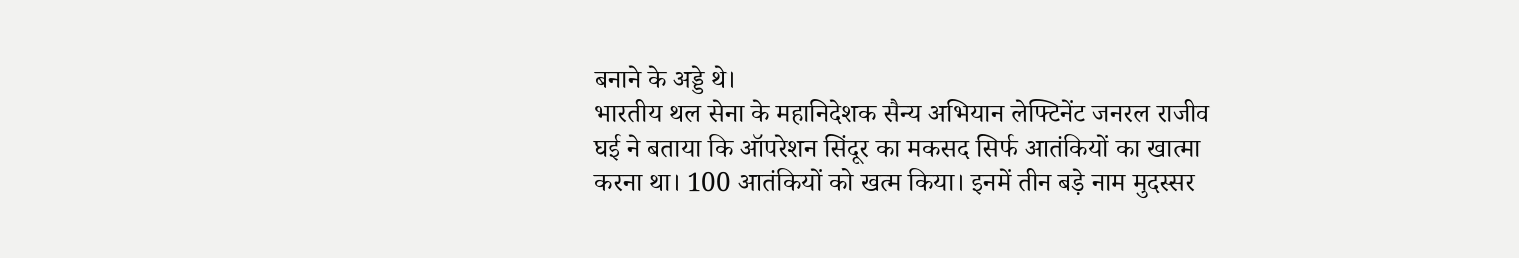बनाने के अड्डे थे।
भारतीय थल सेना के महानिदेशक सैन्य अभियान लेफ्टिनेंट जनरल राजीव घई ने बताया कि ऑपरेशन सिंदूर का मकसद सिर्फ आतंकियों का खात्मा करना था। 100 आतंकियों को खत्म किया। इनमें तीन बड़े नाम मुदस्सर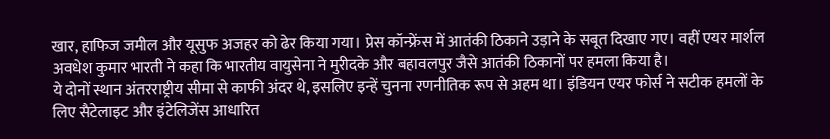खार, हाफिज जमील और यूसुफ अजहर को ढेर किया गया। प्रेस कॉन्फ्रेंस में आतंकी ठिकाने उड़ाने के सबूत दिखाए गए। वहीं एयर मार्शल अवधेश कुमार भारती ने कहा कि भारतीय वायुसेना ने मुरीदके और बहावलपुर जैसे आतंकी ठिकानों पर हमला किया है।
ये दोनों स्थान अंतरराष्ट्रीय सीमा से काफी अंदर थे, इसलिए इन्हें चुनना रणनीतिक रूप से अहम था। इंडियन एयर फोर्स ने सटीक हमलों के लिए सैटेलाइट और इंटेलिजेंस आधारित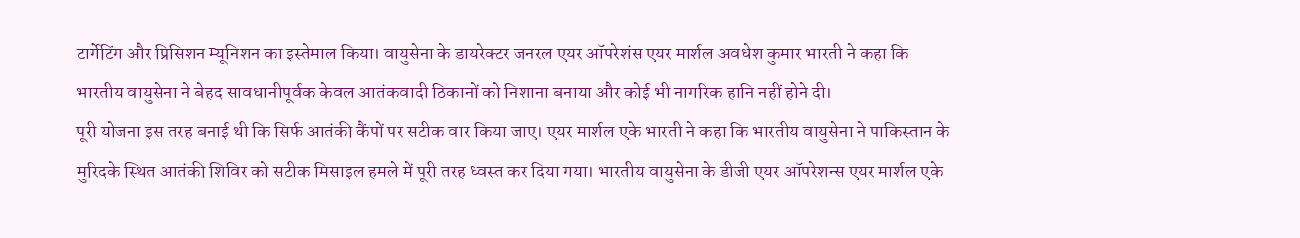टार्गेटिंग और प्रिसिशन म्यूनिशन का इस्तेमाल किया। वायुसेना के डायरेक्टर जनरल एयर ऑपरेशंस एयर मार्शल अवधेश कुमार भारती ने कहा कि भारतीय वायुसेना ने बेहद सावधानीपूर्वक केवल आतंकवादी ठिकानों को निशाना बनाया और कोई भी नागरिक हानि नहीं होने दी।
पूरी योजना इस तरह बनाई थी कि सिर्फ आतंकी कैंपों पर सटीक वार किया जाए। एयर मार्शल एके भारती ने कहा कि भारतीय वायुसेना ने पाकिस्तान के मुरिदके स्थित आतंकी शिविर को सटीक मिसाइल हमले में पूरी तरह ध्वस्त कर दिया गया। भारतीय वायुसेना के डीजी एयर ऑपरेशन्स एयर मार्शल एके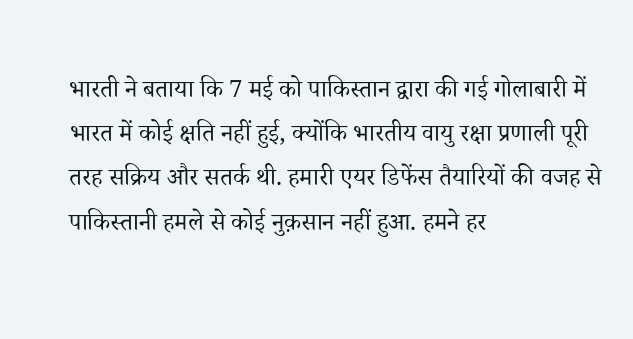भारती ने बताया कि 7 मई को पाकिस्तान द्वारा की गई गोलाबारी में भारत में कोई क्षति नहीं हुई, क्योंकि भारतीय वायु रक्षा प्रणाली पूरी तरह सक्रिय और सतर्क थी. हमारी एयर डिफेंस तैयारियों की वजह से पाकिस्तानी हमले से कोई नुक़सान नहीं हुआ. हमने हर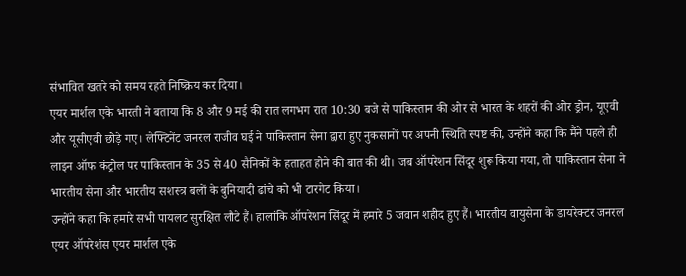संभावित खतरे को समय रहते निष्क्रिय कर दिया।
एयर मार्शल एके भारती ने बताया कि 8 और 9 मई की रात लगभग रात 10:30 बजे से पाकिस्तान की ओर से भारत के शहरों की ओर ड्रोन, यूएवी और यूसीएवी छोड़े गए। लेफ्टिनेंट जनरल राजीव घई ने पाकिस्तान सेना द्वारा हुए नुकसानों पर अपनी स्थिति स्पष्ट की, उन्होंने कहा कि मैंने पहले ही लाइन ऑफ कंट्रोल पर पाकिस्तान के 35 से 40 सैनिकों के हताहत होने की बात की थी। जब ऑपरेशन सिंदूर शुरू किया गया, तो पाकिस्तान सेना ने भारतीय सेना और भारतीय सशस्त्र बलों के बुनियादी ढांचे को भी टारगेट किया।
उन्होंने कहा कि हमारे सभी पायलट सुरक्षित लौटे हैं। हालांकि ऑपरेशन सिंदूर में हमारे 5 जवान शहीद हुए हैं। भारतीय वायुसेना के डायरेक्टर जनरल एयर ऑपरेशंस एयर मार्शल एके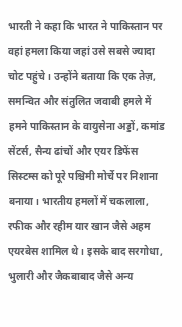भारती ने कहा कि भारत ने पाकिस्तान पर वहां हमला किया जहां उसे सबसे ज्यादा चोट पहुंचे। उन्होंने बताया कि एक तेज़, समन्वित और संतुलित जवाबी हमले में हमने पाकिस्तान के वायुसेना अड्डों, कमांड सेंटर्स, सैन्य ढांचों और एयर डिफेंस सिस्टम्स को पूरे पश्चिमी मोर्चे पर निशाना बनाया। भारतीय हमलों में चकलाला, रफीक और रहीम यार खान जैसे अहम एयरबेस शामिल थे। इसके बाद सरगोधा, भुलारी और जैकबाबाद जैसे अन्य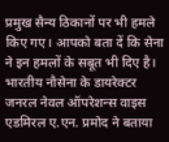प्रमुख सैन्य ठिकानों पर भी हमले किए गए। आपको बता दें कि सेना ने इन हमलों के सबूत भी दिए है।
भारतीय नौसेना के डायरेक्टर जनरल नेवल ऑपरेशन्स वाइस एडमिरल ए.एन. प्रमोद ने बताया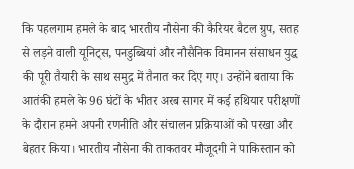कि पहलगाम हमले के बाद भारतीय नौसेना की कैरियर बैटल ग्रुप, सतह से लड़ने वाली यूनिट्स, पनडुब्बियां और नौसैनिक विमानन संसाधन युद्ध की पूरी तैयारी के साथ समुद्र में तैनात कर दिए गए। उन्होंने बताया कि आतंकी हमले के 96 घंटों के भीतर अरब सागर में कई हथियार परीक्षणों के दौरान हमने अपनी रणनीति और संचालन प्रक्रियाओं को परखा और बेहतर किया। भारतीय नौसेना की ताकतवर मौजूदगी ने पाकिस्तान को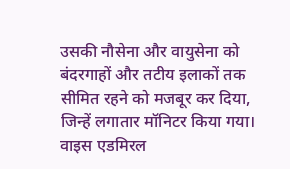उसकी नौसेना और वायुसेना को बंदरगाहों और तटीय इलाकों तक सीमित रहने को मजबूर कर दिया, जिन्हें लगातार मॉनिटर किया गया।
वाइस एडमिरल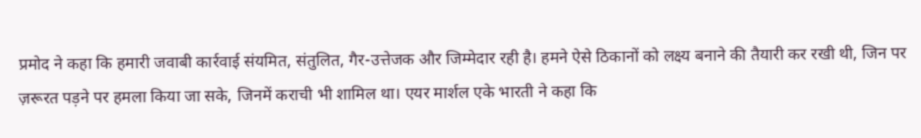प्रमोद ने कहा कि हमारी जवाबी कार्रवाई संयमित, संतुलित, गैर-उत्तेजक और जिम्मेदार रही है। हमने ऐसे ठिकानों को लक्ष्य बनाने की तैयारी कर रखी थी, जिन पर ज़रूरत पड़ने पर हमला किया जा सके, जिनमें कराची भी शामिल था। एयर मार्शल एके भारती ने कहा कि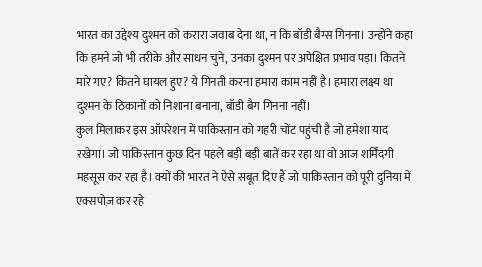भारत का उद्देश्य दुश्मन को करारा जवाब देना था, न कि बॉडी बैग्स गिनना। उन्होंने कहा कि हमने जो भी तरीके और साधन चुने, उनका दुश्मन पर अपेक्षित प्रभाव पड़ा। कितने मारे गए? कितने घायल हुए? ये गिनती करना हमारा काम नहीं है। हमारा लक्ष्य था दुश्मन के ठिकानों को निशाना बनाना, बॉडी बैग गिनना नहीं।
कुल मिलाकर इस ऑपरेशन में पाकिस्तान को गहरी चोंट पहुंची है जो हमेशा याद रखेगा। जो पाकिस्तान कुछ दिन पहले बड़ी बड़ी बातें कर रहा था वो आज शर्मिंदगी महसूस कर रहा है। क्यों की भारत ने ऐसे सबूत दिए हैं जो पाकिस्तान को पूरी दुनिया में एक्सपोज़ कर रहे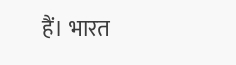हैं। भारत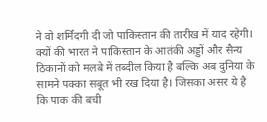ने वो शर्मिंदगी दी जो पाकिस्तान की तारीख में याद रहेगी। क्यों की भारत ने पाकिस्तान के आतंकी अड्डों और सैन्य ठिकानों को मलबे में तब्दील किया है बल्कि अब दुनिया के सामने पक्का सबूत भी रख दिया है। जिसका असर ये है कि पाक की बची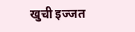खुची इज्जत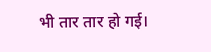भी तार तार हो गई।